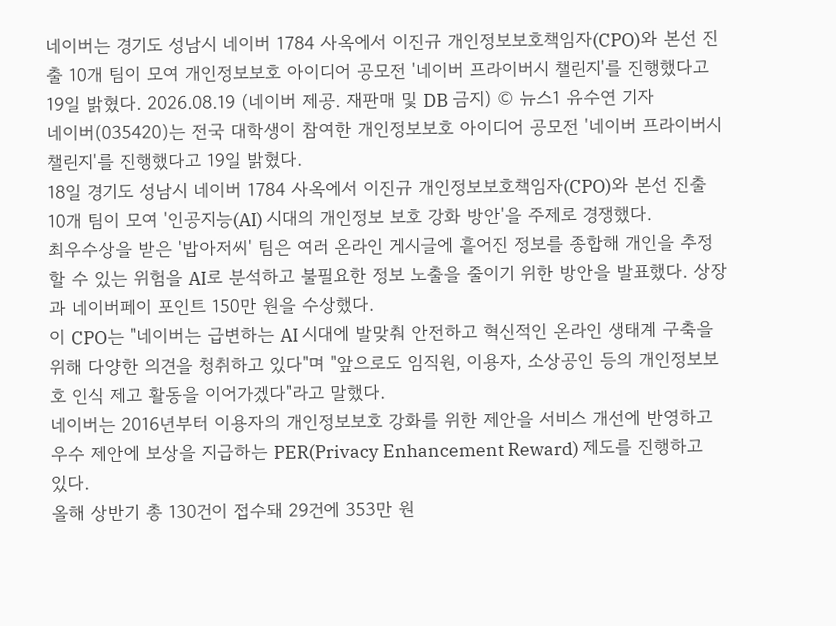네이버는 경기도 성남시 네이버 1784 사옥에서 이진규 개인정보보호책임자(CPO)와 본선 진출 10개 팀이 모여 개인정보보호 아이디어 공모전 '네이버 프라이버시 챌린지'를 진행했다고 19일 밝혔다. 2026.08.19 (네이버 제공. 재판매 및 DB 금지) © 뉴스1 유수연 기자
네이버(035420)는 전국 대학생이 참여한 개인정보보호 아이디어 공모전 '네이버 프라이버시 챌린지'를 진행했다고 19일 밝혔다.
18일 경기도 성남시 네이버 1784 사옥에서 이진규 개인정보보호책임자(CPO)와 본선 진출 10개 팀이 모여 '인공지능(AI) 시대의 개인정보 보호 강화 방안'을 주제로 경쟁했다.
최우수상을 받은 '밥아저씨' 팀은 여러 온라인 게시글에 흩어진 정보를 종합해 개인을 추정할 수 있는 위험을 AI로 분석하고 불필요한 정보 노출을 줄이기 위한 방안을 발표했다. 상장과 네이버페이 포인트 150만 원을 수상했다.
이 CPO는 "네이버는 급변하는 AI 시대에 발맞춰 안전하고 혁신적인 온라인 생태계 구축을 위해 다양한 의견을 청취하고 있다"며 "앞으로도 임직원, 이용자, 소상공인 등의 개인정보보호 인식 제고 활동을 이어가겠다"라고 말했다.
네이버는 2016년부터 이용자의 개인정보보호 강화를 위한 제안을 서비스 개선에 반영하고 우수 제안에 보상을 지급하는 PER(Privacy Enhancement Reward) 제도를 진행하고 있다.
올해 상반기 총 130건이 접수돼 29건에 353만 원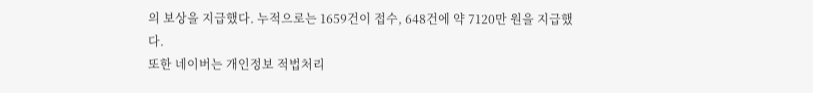의 보상을 지급했다. 누적으로는 1659건이 접수, 648건에 약 7120만 원을 지급했다.
또한 네이버는 개인정보 적법처리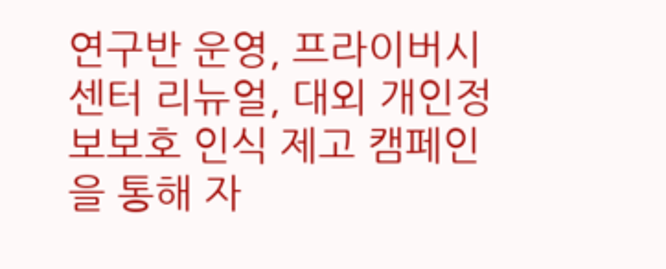연구반 운영, 프라이버시센터 리뉴얼, 대외 개인정보보호 인식 제고 캠페인을 통해 자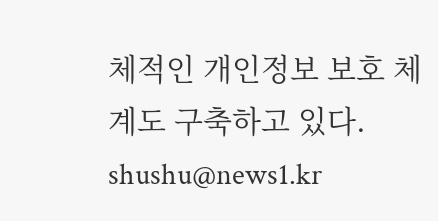체적인 개인정보 보호 체계도 구축하고 있다.
shushu@news1.kr